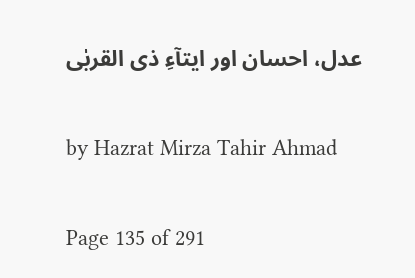عدل، احسان اور ایتآءِ ذی القربٰی

by Hazrat Mirza Tahir Ahmad

Page 135 of 291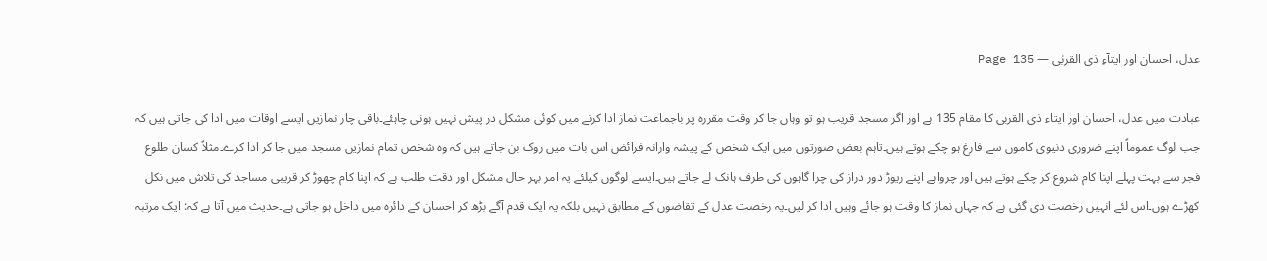عدل، احسان اور ایتآءِ ذی القربٰی — Page 135

عبادت میں عدل، احسان اور ایتاء ذی القربی کا مقام 135 ہے اور اگر مسجد قریب ہو تو وہاں جا کر وقت مقررہ پر باجماعت نماز ادا کرنے میں کوئی مشکل در پیش نہیں ہونی چاہئے۔باقی چار نمازیں ایسے اوقات میں ادا کی جاتی ہیں کہ جب لوگ عموماً اپنے ضروری دنیوی کاموں سے فارغ ہو چکے ہوتے ہیں۔تاہم بعض صورتوں میں ایک شخص کے پیشہ وارانہ فرائض اس بات میں روک بن جاتے ہیں کہ وہ شخص تمام نمازیں مسجد میں جا کر ادا کرے۔مثلاً کسان طلوع فجر سے بہت پہلے اپنا کام شروع کر چکے ہوتے ہیں اور چرواہے اپنے ریوڑ دور دراز کی چرا گاہوں کی طرف ہانک لے جاتے ہیں۔ایسے لوگوں کیلئے یہ امر بہر حال مشکل اور دقت طلب ہے کہ اپنا کام چھوڑ کر قریبی مساجد کی تلاش میں نکل کھڑے ہوں۔اس لئے انہیں رخصت دی گئی ہے کہ جہاں نماز کا وقت ہو جائے وہیں ادا کر لیں۔یہ رخصت عدل کے تقاضوں کے مطابق نہیں بلکہ یہ ایک قدم آگے بڑھ کر احسان کے دائرہ میں داخل ہو جاتی ہے۔حدیث میں آتا ہے کہ: ایک مرتبہ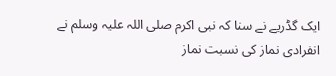ایک گڈریے نے سنا کہ نبی اکرم صلی اللہ علیہ وسلم نے انفرادی نماز کی نسبت نماز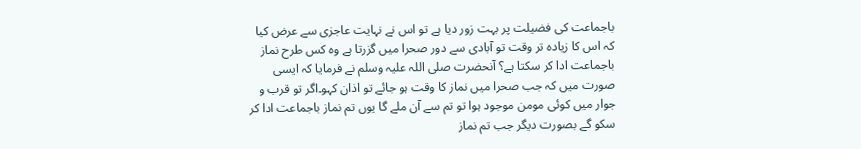باجماعت کی فضیلت پر بہت زور دیا ہے تو اس نے نہایت عاجزی سے عرض کیا کہ اس کا زیادہ تر وقت تو آبادی سے دور صحرا میں گزرتا ہے وہ کس طرح نماز باجماعت ادا کر سکتا ہے؟ آنحضرت صلی اللہ علیہ وسلم نے فرمایا کہ ایسی صورت میں کہ جب صحرا میں نماز کا وقت ہو جائے تو اذان کہو۔اگر تو قرب و جوار میں کوئی مومن موجود ہوا تو تم سے آن ملے گا یوں تم نماز باجماعت ادا کر سکو گے بصورت دیگر جب تم نماز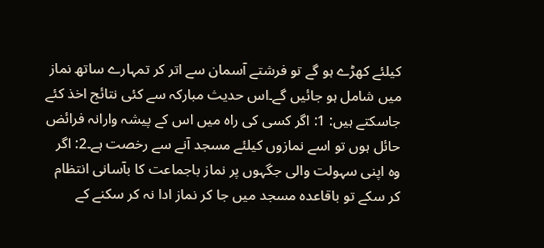کیلئے کھڑے ہو گے تو فرشتے آسمان سے اتر کر تمہارے ساتھ نماز میں شامل ہو جائیں گے۔اس حدیث مبارکہ سے کئی نتائج اخذ کئے جاسکتے ہیں: 1: اگر کسی کی راہ میں اس کے پیشہ وارانہ فرائض حائل ہوں تو اسے نمازوں کیلئے مسجد آنے سے رخصت ہے۔2: اگر وہ اپنی سہولت والی جگہوں پر نماز باجماعت کا بآسانی انتظام کر سکے تو باقاعدہ مسجد میں جا کر نماز ادا نہ کر سکنے کے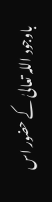باوجود اللہ تعالیٰ کے حضور اس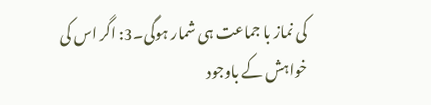کی نماز با جماعت ہی شمار ہوگی۔3: اگر اس کی خواہش کے باوجود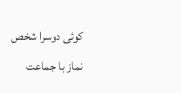کوئی دوسرا شخص نماز با جماعت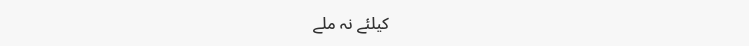کیلئے نہ ملے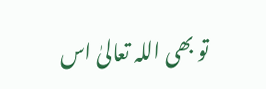تو بھی اللہ تعالیٰ اس